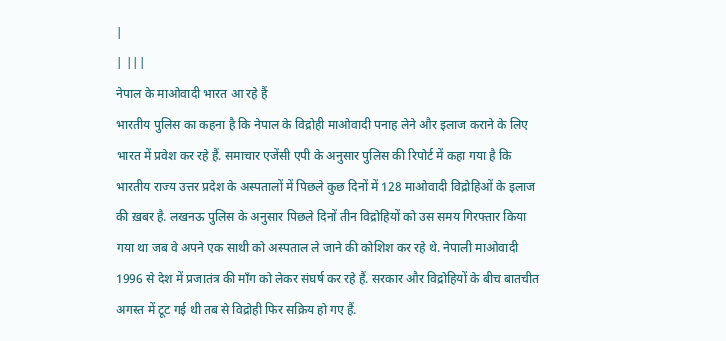|
| |||
नेपाल के माओवादी भारत आ रहे हैं
भारतीय पुलिस का कहना है कि नेपाल के विद्रोही माओवादी पनाह लेने और इलाज कराने के लिए भारत में प्रवेश कर रहे हैं. समाचार एजेंसी एपी के अनुसार पुलिस की रिपोर्ट में कहा गया है कि भारतीय राज्य उत्तर प्रदेश के अस्पतालों में पिछले कुछ दिनों में 128 माओवादी विद्रोहिओं के इलाज की ख़बर है. लखनऊ पुलिस के अनुसार पिछले दिनों तीन विद्रोहियों को उस समय गिरफ्तार किया गया था जब वे अपने एक साथी को अस्पताल ले जाने की कोशिश कर रहे थे. नेपाली माओवादी 1996 से देश में प्रजातंत्र की माँग को लेकर संघर्ष कर रहे हैं. सरकार और विद्रोहियों के बीच बातचीत अगस्त में टूट गई थी तब से विद्रोही फिर सक्रिय हो गए हैं.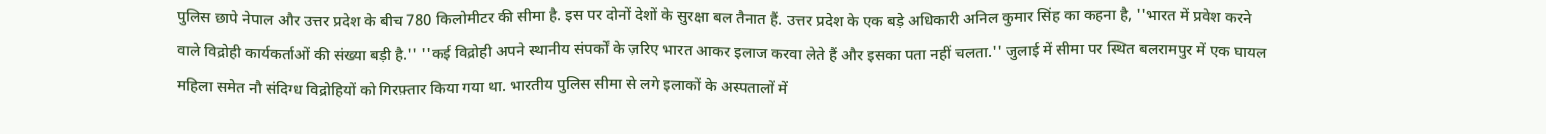पुलिस छापे नेपाल और उत्तर प्रदेश के बीच 780 किलोमीटर की सीमा है. इस पर दोनों देशों के सुरक्षा बल तैनात हैं. उत्तर प्रदेश के एक बड़े अधिकारी अनिल कुमार सिंह का कहना है, ''भारत में प्रवेश करने वाले विद्रोही कार्यकर्ताओं की संख्या बड़ी है.'' ''कई विद्रोही अपने स्थानीय संपर्कों के ज़रिए भारत आकर इलाज करवा लेते हैं और इसका पता नहीं चलता.'' जुलाई में सीमा पर स्थित बलरामपुर में एक घायल महिला समेत नौ संदिग्ध विद्रोहियों को गिरफ़्तार किया गया था. भारतीय पुलिस सीमा से लगे इलाकों के अस्पतालों में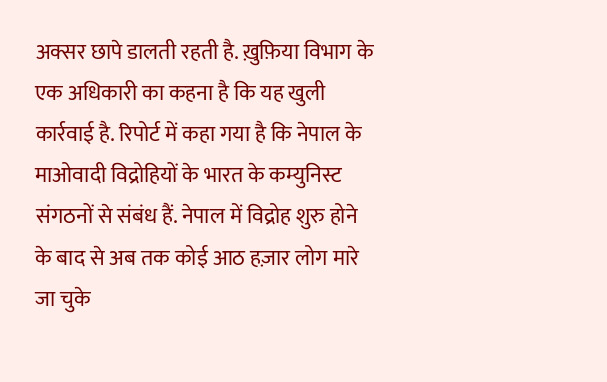अक्सर छापे डालती रहती है. ख़ुफ़िया विभाग के एक अधिकारी का कहना है कि यह खुली कार्रवाई है. रिपोर्ट में कहा गया है कि नेपाल के माओवादी विद्रोहियों के भारत के कम्युनिस्ट संगठनों से संबंध हैं. नेपाल में विद्रोह शुरु होने के बाद से अब तक कोई आठ हज़ार लोग मारे जा चुके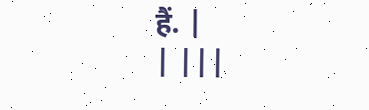हैं. |
| |||